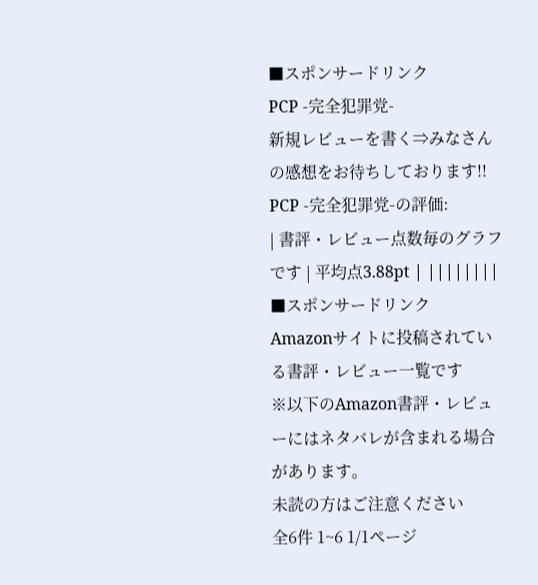■スポンサードリンク
PCP -完全犯罪党-
新規レビューを書く⇒みなさんの感想をお待ちしております!!
PCP -完全犯罪党-の評価:
| 書評・レビュー点数毎のグラフです | 平均点3.88pt | ||||||||
■スポンサードリンク
Amazonサイトに投稿されている書評・レビュー一覧です
※以下のAmazon書評・レビューにはネタバレが含まれる場合があります。
未読の方はご注意ください
全6件 1~6 1/1ページ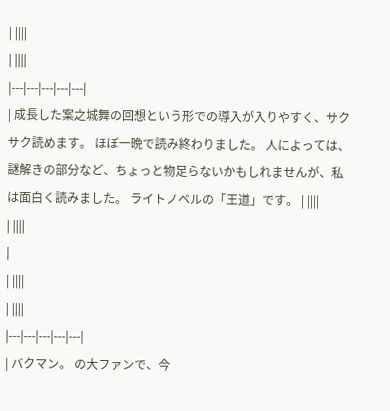| ||||
| ||||
|---|---|---|---|---|
| 成長した案之城舞の回想という形での導入が入りやすく、サクサク読めます。 ほぼ一晩で読み終わりました。 人によっては、謎解きの部分など、ちょっと物足らないかもしれませんが、私は面白く読みました。 ライトノベルの「王道」です。 | ||||
| ||||
|
| ||||
| ||||
|---|---|---|---|---|
| バクマン。 の大ファンで、今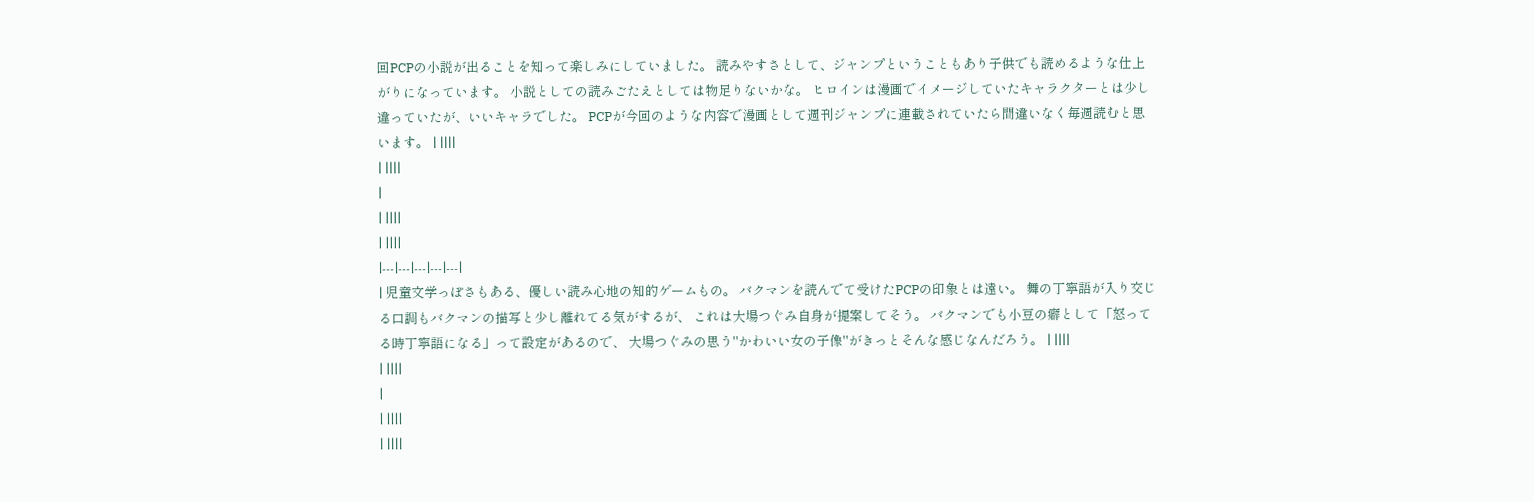回PCPの小説が出ることを知って楽しみにしていました。 読みやすさとして、ジャンプということもあり子供でも読めるような仕上がりになっています。 小説としての読みごたえとしては物足りないかな。 ヒロインは漫画でイメージしていたキャラクターとは少し違っていたが、いいキャラでした。 PCPが今回のような内容で漫画として週刊ジャンプに連載されていたら間違いなく毎週読むと思います。 | ||||
| ||||
|
| ||||
| ||||
|---|---|---|---|---|
| 児童文学っぽさもある、優しい読み心地の知的ゲームもの。 バクマンを読んでて受けたPCPの印象とは遠い。 舞の丁寧語が入り交じる口調もバクマンの描写と少し離れてる気がするが、 これは大場つぐみ自身が提案してそう。 バクマンでも小豆の癖として「怒ってる時丁寧語になる」って設定があるので、 大場つぐみの思う"かわいい女の子像"がきっとそんな感じなんだろう。 | ||||
| ||||
|
| ||||
| ||||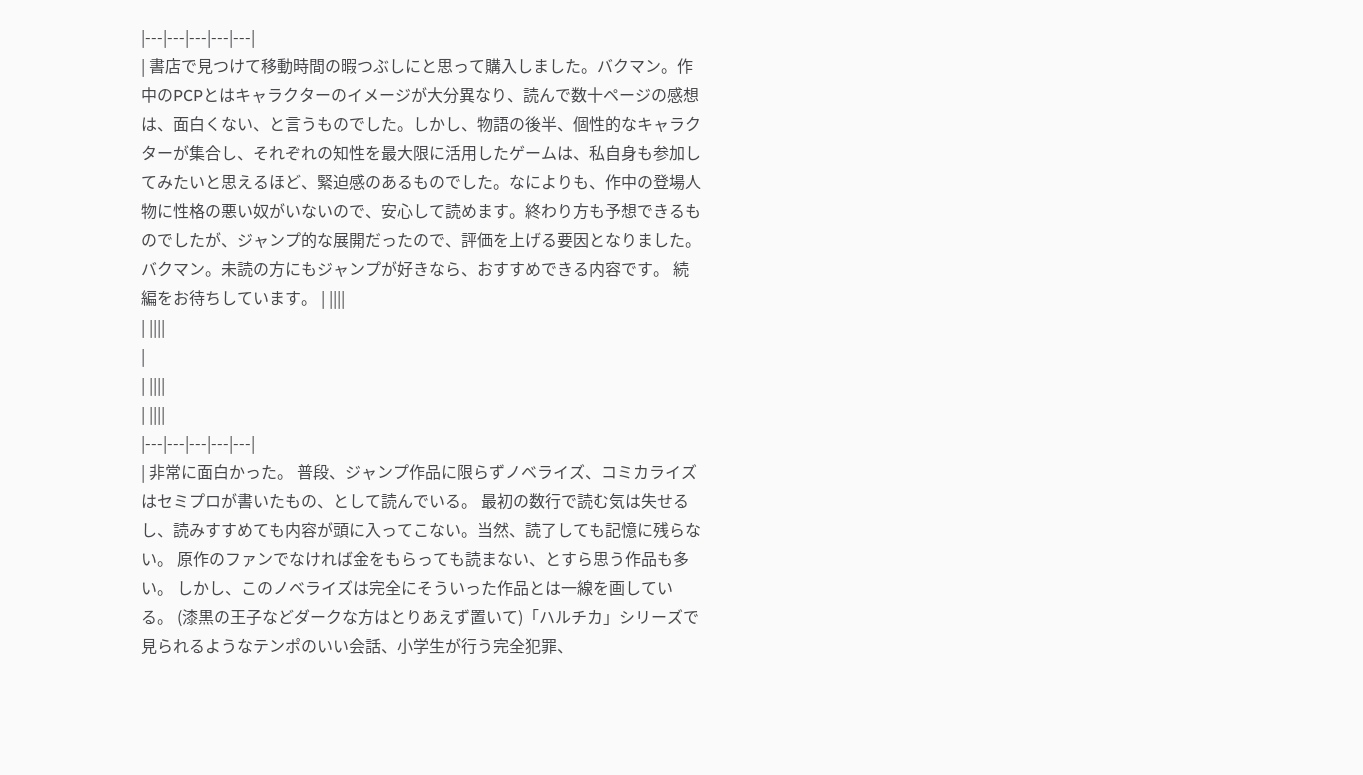|---|---|---|---|---|
| 書店で見つけて移動時間の暇つぶしにと思って購入しました。バクマン。作中のPCPとはキャラクターのイメージが大分異なり、読んで数十ページの感想は、面白くない、と言うものでした。しかし、物語の後半、個性的なキャラクターが集合し、それぞれの知性を最大限に活用したゲームは、私自身も参加してみたいと思えるほど、緊迫感のあるものでした。なによりも、作中の登場人物に性格の悪い奴がいないので、安心して読めます。終わり方も予想できるものでしたが、ジャンプ的な展開だったので、評価を上げる要因となりました。 バクマン。未読の方にもジャンプが好きなら、おすすめできる内容です。 続編をお待ちしています。 | ||||
| ||||
|
| ||||
| ||||
|---|---|---|---|---|
| 非常に面白かった。 普段、ジャンプ作品に限らずノベライズ、コミカライズはセミプロが書いたもの、として読んでいる。 最初の数行で読む気は失せるし、読みすすめても内容が頭に入ってこない。当然、読了しても記憶に残らない。 原作のファンでなければ金をもらっても読まない、とすら思う作品も多い。 しかし、このノベライズは完全にそういった作品とは一線を画している。 (漆黒の王子などダークな方はとりあえず置いて)「ハルチカ」シリーズで見られるようなテンポのいい会話、小学生が行う完全犯罪、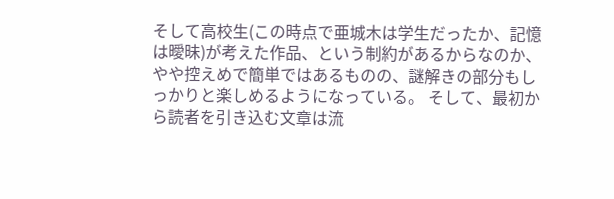そして高校生(この時点で亜城木は学生だったか、記憶は曖昧)が考えた作品、という制約があるからなのか、やや控えめで簡単ではあるものの、謎解きの部分もしっかりと楽しめるようになっている。 そして、最初から読者を引き込む文章は流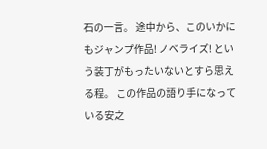石の一言。 途中から、このいかにもジャンプ作品! ノベライズ! という装丁がもったいないとすら思える程。 この作品の語り手になっている安之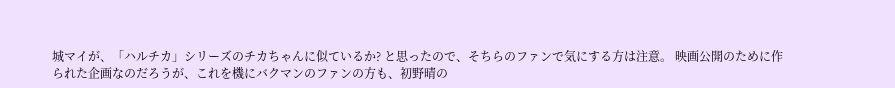城マイが、「ハルチカ」シリーズのチカちゃんに似ているか? と思ったので、そちらのファンで気にする方は注意。 映画公開のために作られた企画なのだろうが、これを機にバクマンのファンの方も、初野晴の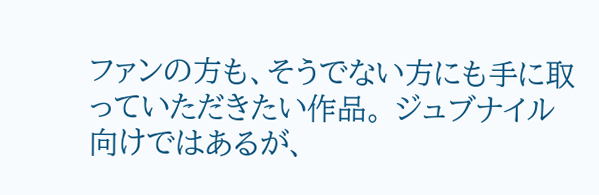ファンの方も、そうでない方にも手に取っていただきたい作品。 ジュブナイル向けではあるが、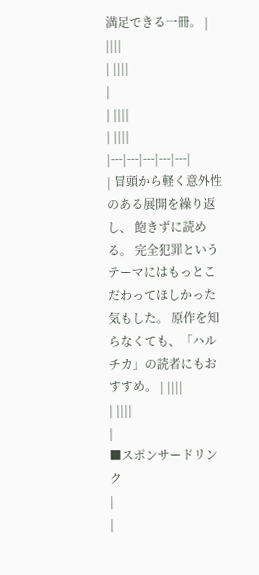満足できる一冊。 | ||||
| ||||
|
| ||||
| ||||
|---|---|---|---|---|
| 冒頭から軽く意外性のある展開を繰り返し、 飽きずに読める。 完全犯罪というテーマにはもっとこだわってほしかった気もした。 原作を知らなくても、「ハルチカ」の読者にもおすすめ。 | ||||
| ||||
|
■スポンサードリンク
|
|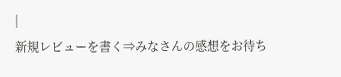|
新規レビューを書く⇒みなさんの感想をお待ち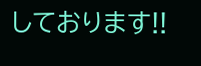しております!!